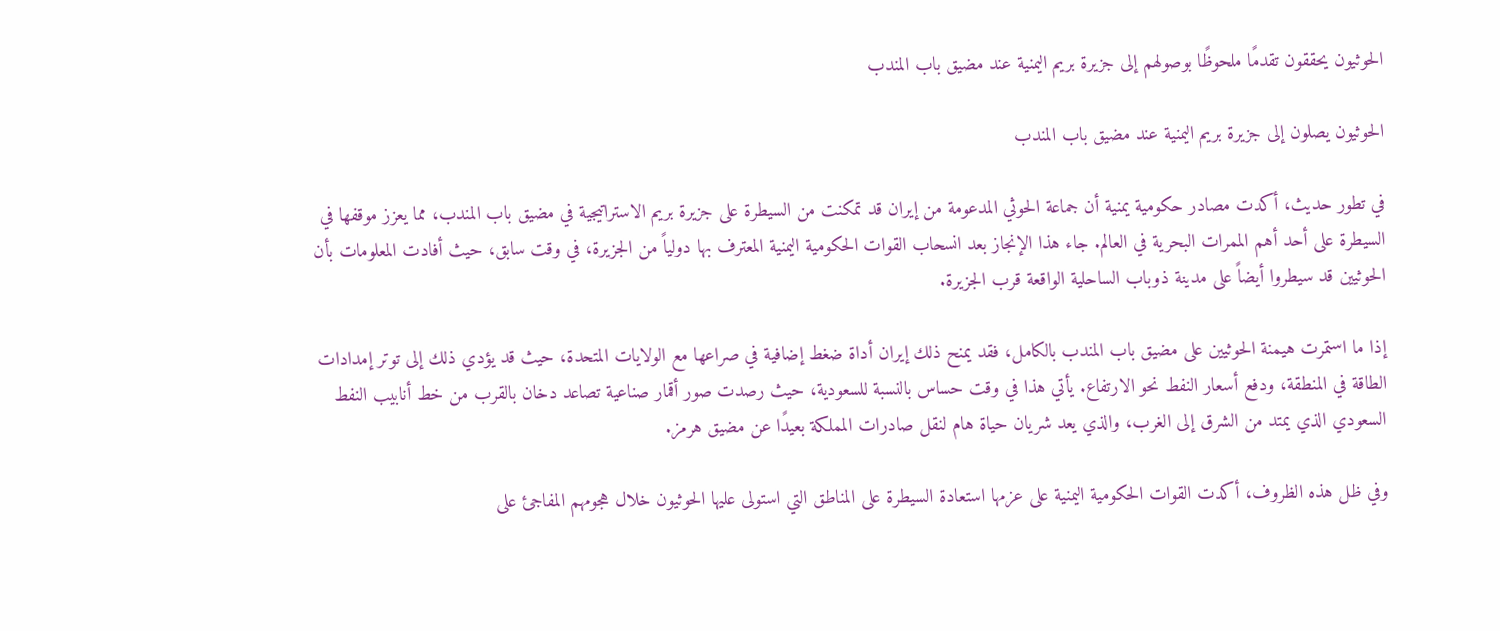الحوثيون يحققون تقدمًا ملحوظًا بوصولهم إلى جزيرة بريم اليمنية عند مضيق باب المندب

الحوثيون يصلون إلى جزيرة بريم اليمنية عند مضيق باب المندب

في تطور حديث، أكدت مصادر حكومية يمنية أن جماعة الحوثي المدعومة من إيران قد تمكنت من السيطرة على جزيرة بريم الاستراتيجية في مضيق باب المندب، مما يعزز موقفها في السيطرة على أحد أهم الممرات البحرية في العالم. جاء هذا الإنجاز بعد انسحاب القوات الحكومية اليمنية المعترف بها دولياً من الجزيرة، في وقت سابق، حيث أفادت المعلومات بأن الحوثيين قد سيطروا أيضاً على مدينة ذوباب الساحلية الواقعة قرب الجزيرة.

إذا ما استمرت هيمنة الحوثيين على مضيق باب المندب بالكامل، فقد يمنح ذلك إيران أداة ضغط إضافية في صراعها مع الولايات المتحدة، حيث قد يؤدي ذلك إلى توتر إمدادات الطاقة في المنطقة، ودفع أسعار النفط نحو الارتفاع. يأتي هذا في وقت حساس بالنسبة للسعودية، حيث رصدت صور أقمار صناعية تصاعد دخان بالقرب من خط أنابيب النفط السعودي الذي يمتد من الشرق إلى الغرب، والذي يعد شريان حياة هام لنقل صادرات المملكة بعيدًا عن مضيق هرمز.

وفي ظل هذه الظروف، أكدت القوات الحكومية اليمنية على عزمها استعادة السيطرة على المناطق التي استولى عليها الحوثيون خلال هجومهم المفاجئ على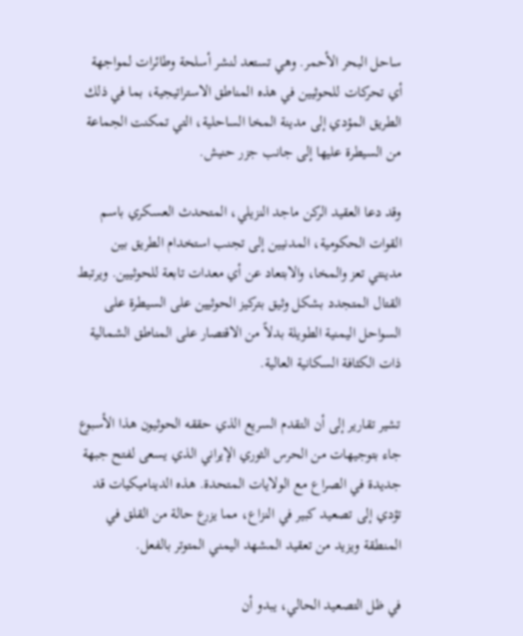ساحل البحر الأحمر. وهي تستعد لنشر أسلحة وطائرات لمواجهة أي تحركات للحوثيين في هذه المناطق الاستراتيجية، بما في ذلك الطريق المؤدي إلى مدينة المخا الساحلية، التي تمكنت الجماعة من السيطرة عليها إلى جانب جزر حنيش.

وقد دعا العقيد الركن ماجد النزيلي، المتحدث العسكري باسم القوات الحكومية، المدنيين إلى تجنب استخدام الطريق بين مدينتي تعز والمخا، والابتعاد عن أي معدات تابعة للحوثيين. ويرتبط القتال المتجدد بشكل وثيق بتركيز الحوثيين على السيطرة على السواحل اليمنية الطويلة بدلاً من الاقتصار على المناطق الشمالية ذات الكثافة السكانية العالية.

تشير تقارير إلى أن التقدم السريع الذي حققه الحوثيون هذا الأسبوع جاء بتوجيهات من الحرس الثوري الإيراني الذي يسعى لفتح جبهة جديدة في الصراع مع الولايات المتحدة. هذه الديناميكيات قد تؤدي إلى تصعيد كبير في النزاع، مما يزرع حالة من القلق في المنطقة ويزيد من تعقيد المشهد اليمني المتوتر بالفعل.

في ظل التصعيد الحالي، يبدو أن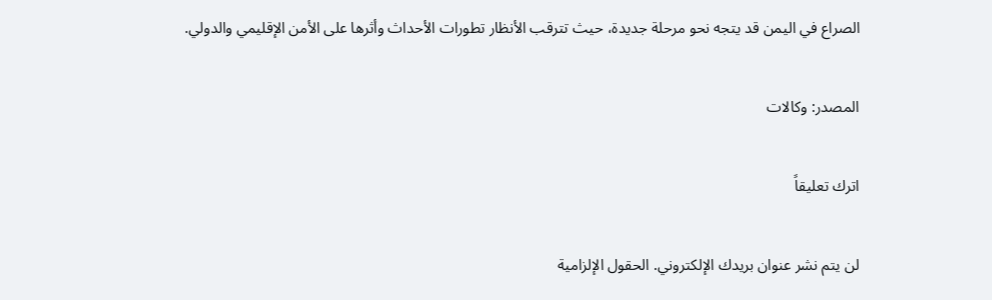الصراع في اليمن قد يتجه نحو مرحلة جديدة، حيث تترقب الأنظار تطورات الأحداث وأثرها على الأمن الإقليمي والدولي.

المصدر: وكالات

اترك تعليقاً

لن يتم نشر عنوان بريدك الإلكتروني. الحقول الإلزامية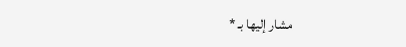مشار إليها بـ *